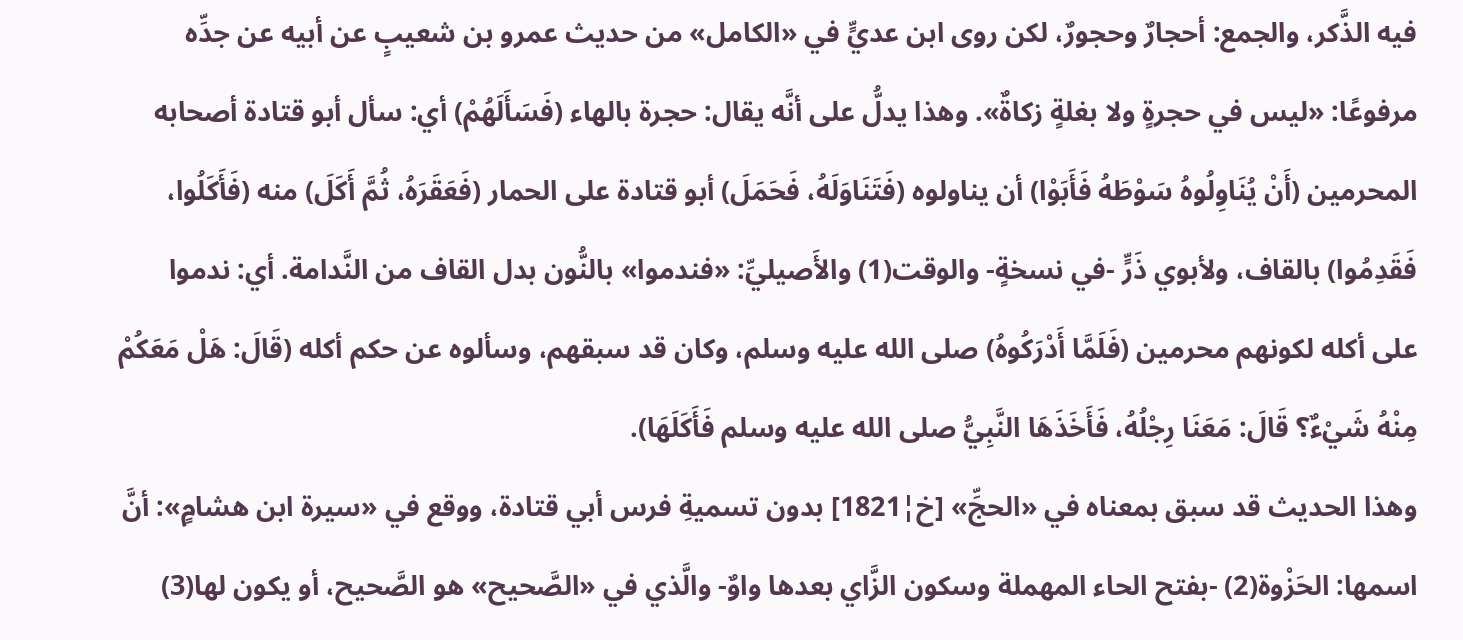فيه الذَّكر، والجمع: أحجارٌ وحجورٌ، لكن روى ابن عديٍّ في «الكامل» من حديث عمرو بن شعيبٍ عن أبيه عن جدِّه مرفوعًا: «ليس في حجرةٍ ولا بغلةٍ زكاةٌ». وهذا يدلُّ على أنَّه يقال: حجرة بالهاء (فَسَأَلَهُمْ) أي: سأل أبو قتادة أصحابه المحرمين (أَنْ يُنَاوِلُوهُ سَوْطَهُ فَأَبَوْا) أن يناولوه (فَتَنَاوَلَهُ، فَحَمَلَ) أبو قتادة على الحمار (فَعَقَرَهُ، ثُمَّ أَكَلَ) منه (فَأَكَلُوا، فَقَدِمُوا) بالقاف، ولأبوي ذَرٍّ -في نسخةٍ- والوقت(1) والأَصيليِّ: «فندموا» بالنُّون بدل القاف من النَّدامة. أي: ندموا على أكله لكونهم محرمين (فَلَمَّا أَدْرَكُوهُ) صلى الله عليه وسلم، وكان قد سبقهم، وسألوه عن حكم أكله (قَالَ: هَلْ مَعَكُمْ مِنْهُ شَيْءٌ؟ قَالَ: مَعَنَا رِجْلُهُ، فَأَخَذَهَا النَّبِيُّ صلى الله عليه وسلم فَأَكَلَهَا).
وهذا الحديث قد سبق بمعناه في «الحجِّ» [خ¦1821] بدون تسميةِ فرس أبي قتادة، ووقع في «سيرة ابن هشامٍ»: أنَّ اسمها: الحَزْوة(2) -بفتح الحاء المهملة وسكون الزَّاي بعدها واوٌ- والَّذي في «الصَّحيح» هو الصَّحيح، أو يكون لها(3)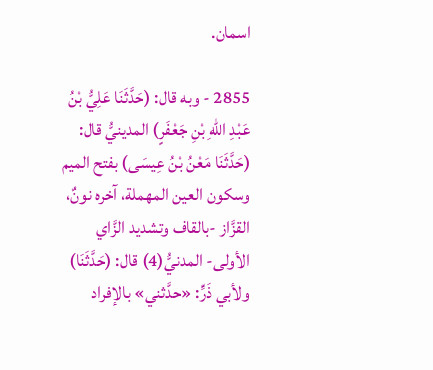اسمان.

2855 - وبه قال: (حَدَّثَنَا عَلِيُّ بْنُ عَبْدِ اللهِ بْنِ جَعْفَرٍ) المدينيُّ قال: (حَدَّثَنَا مَعْنُ بْنُ عِيسَى) بفتح الميم وسكون العين المهملة، آخره نونٌ، القزَّاز -بالقاف وتشديد الزَّاي الأولى- المدنيُّ(4) قال: (حَدَّثَنَا) ولأبي ذَرٍّ: «حدَّثني» بالإفراد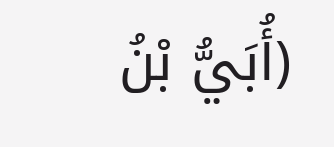(أُبَيُّ بْنُ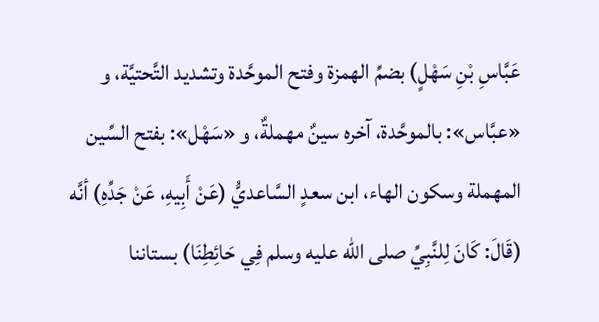عَبَّاسِ بْنِ سَهْلٍ) بضمِّ الهمزة وفتح الموحَّدة وتشديد التَّحتيَّة، و «عبَّاس»: بالموحَّدة، آخره سينٌ مهملةٌ، و «سَهْل»: بفتح السِّين المهملة وسكون الهاء، ابن سعدٍ السَّاعديُّ (عَنْ أَبِيهِ، عَنْ جَدِّهِ) أنَّه (قَالَ: كَانَ لِلنَّبِيِّ صلى الله عليه وسلم فِي حَائِطِنَا) بستاننا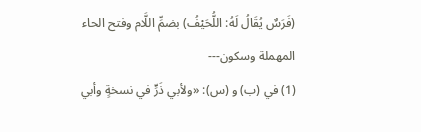(فَرَسٌ يُقَالُ لَهُ: اللُّحَيْفُ) بضمِّ اللَّام وفتح الحاء المهملة وسكون---
(1) في (ب) و (س): «ولأبي ذَرٍّ في نسخةٍ وأبي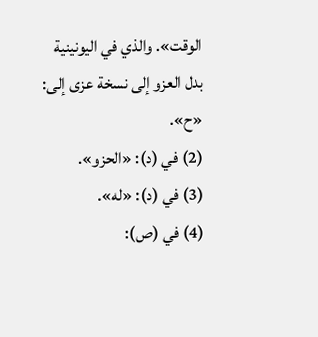الوقت». والذي في اليونينية بدل العزو إلى نسخة عزى إلى: «ح».
(2) في (د): «الحزو».
(3) في (د): «له».
(4) في (ص):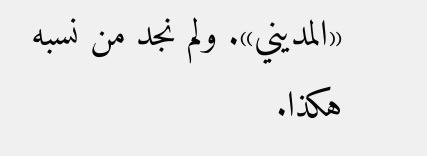«المديني». ولم نجد من نسبه هكذا.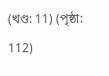(খণ্ড: 11) (পৃষ্ঠা: 112)